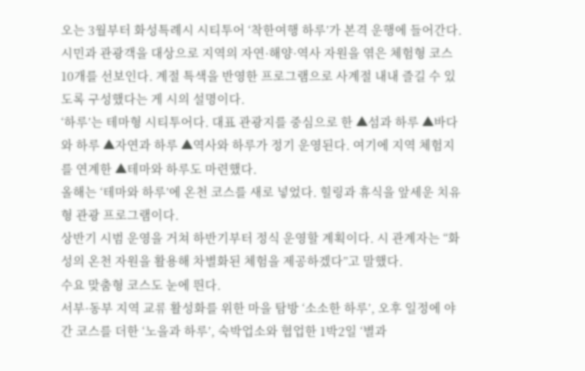오는 3월부터 화성특례시 시티투어 ‘착한여행 하루’가 본격 운행에 들어간다.
시민과 관광객을 대상으로 지역의 자연·해양·역사 자원을 엮은 체험형 코스 10개를 선보인다. 계절 특색을 반영한 프로그램으로 사계절 내내 즐길 수 있도록 구성했다는 게 시의 설명이다.
‘하루’는 테마형 시티투어다. 대표 관광지를 중심으로 한 ▲섬과 하루 ▲바다와 하루 ▲자연과 하루 ▲역사와 하루가 정기 운영된다. 여기에 지역 체험지를 연계한 ▲테마와 하루도 마련했다.
올해는 ‘테마와 하루’에 온천 코스를 새로 넣었다. 힐링과 휴식을 앞세운 치유형 관광 프로그램이다.
상반기 시범 운영을 거쳐 하반기부터 정식 운영할 계획이다. 시 관계자는 “화성의 온천 자원을 활용해 차별화된 체험을 제공하겠다”고 말했다.
수요 맞춤형 코스도 눈에 띈다.
서부·동부 지역 교류 활성화를 위한 마을 탐방 ‘소소한 하루’, 오후 일정에 야간 코스를 더한 ‘노을과 하루’, 숙박업소와 협업한 1박2일 ‘별과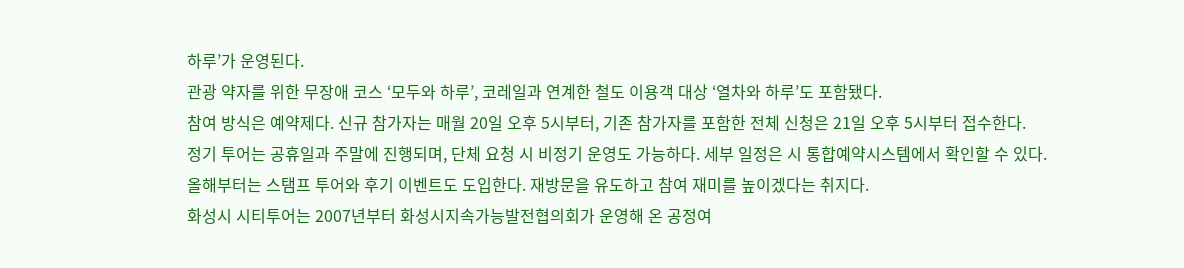하루’가 운영된다.
관광 약자를 위한 무장애 코스 ‘모두와 하루’, 코레일과 연계한 철도 이용객 대상 ‘열차와 하루’도 포함됐다.
참여 방식은 예약제다. 신규 참가자는 매월 20일 오후 5시부터, 기존 참가자를 포함한 전체 신청은 21일 오후 5시부터 접수한다.
정기 투어는 공휴일과 주말에 진행되며, 단체 요청 시 비정기 운영도 가능하다. 세부 일정은 시 통합예약시스템에서 확인할 수 있다.
올해부터는 스탬프 투어와 후기 이벤트도 도입한다. 재방문을 유도하고 참여 재미를 높이겠다는 취지다.
화성시 시티투어는 2007년부터 화성시지속가능발전협의회가 운영해 온 공정여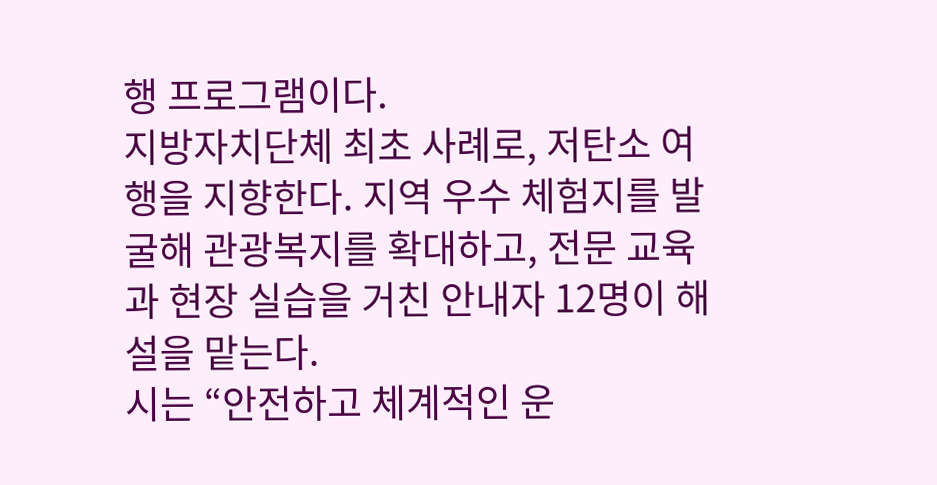행 프로그램이다.
지방자치단체 최초 사례로, 저탄소 여행을 지향한다. 지역 우수 체험지를 발굴해 관광복지를 확대하고, 전문 교육과 현장 실습을 거친 안내자 12명이 해설을 맡는다.
시는 “안전하고 체계적인 운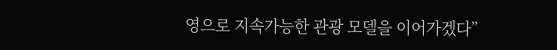영으로 지속가능한 관광 모델을 이어가겠다”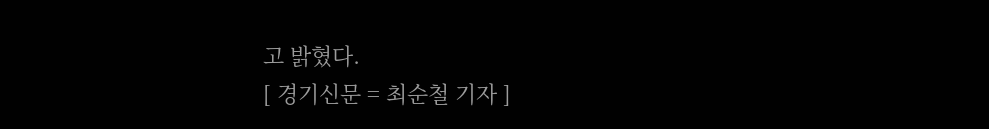고 밝혔다.
[ 경기신문 = 최순철 기자 ]